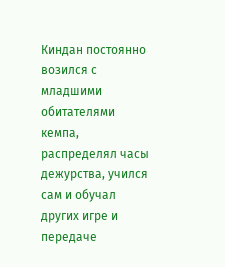Киндан постоянно возился с младшими обитателями кемпа, распределял часы дежурства, учился сам и обучал других игре и передаче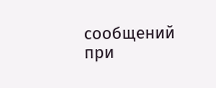сообщений при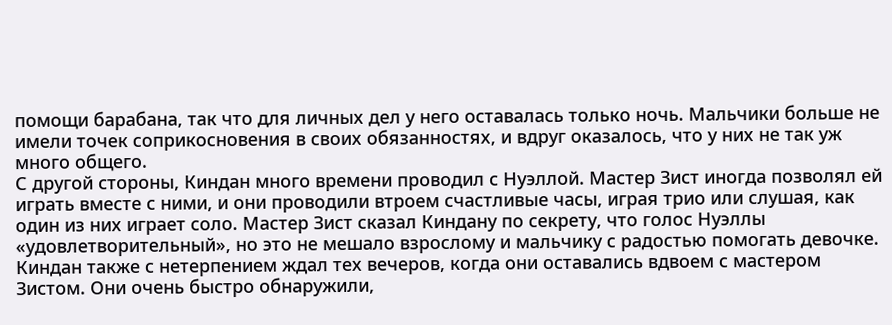помощи барабана, так что для личных дел у него оставалась только ночь. Мальчики больше не имели точек соприкосновения в своих обязанностях, и вдруг оказалось, что у них не так уж много общего.
С другой стороны, Киндан много времени проводил с Нуэллой. Мастер Зист иногда позволял ей играть вместе с ними, и они проводили втроем счастливые часы, играя трио или слушая, как один из них играет соло. Мастер Зист сказал Киндану по секрету, что голос Нуэллы «удовлетворительный», но это не мешало взрослому и мальчику с радостью помогать девочке.
Киндан также с нетерпением ждал тех вечеров, когда они оставались вдвоем с мастером Зистом. Они очень быстро обнаружили,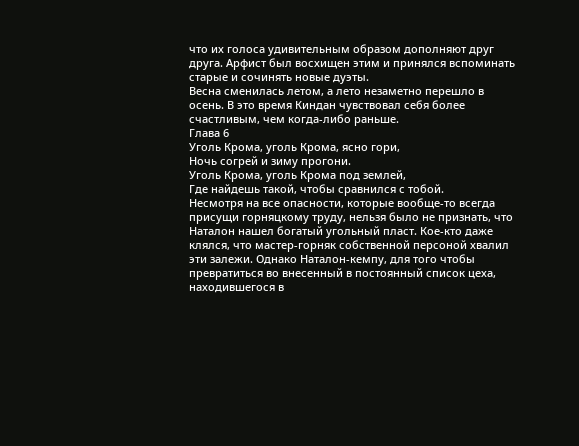что их голоса удивительным образом дополняют друг друга. Арфист был восхищен этим и принялся вспоминать старые и сочинять новые дуэты.
Весна сменилась летом, а лето незаметно перешло в осень. В это время Киндан чувствовал себя более счастливым, чем когда-либо раньше.
Глава 6
Уголь Крома, уголь Крома, ясно гори,
Ночь согрей и зиму прогони.
Уголь Крома, уголь Крома под землей,
Где найдешь такой, чтобы сравнился с тобой.
Несмотря на все опасности, которые вообще-то всегда присущи горняцкому труду, нельзя было не признать, что Наталон нашел богатый угольный пласт. Кое-кто даже клялся, что мастер-горняк собственной персоной хвалил эти залежи. Однако Наталон-кемпу, для того чтобы превратиться во внесенный в постоянный список цеха, находившегося в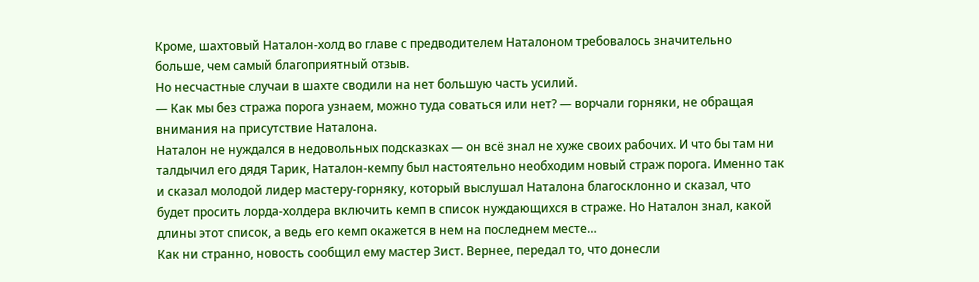Кроме, шахтовый Наталон-холд во главе с предводителем Наталоном требовалось значительно больше, чем самый благоприятный отзыв.
Но несчастные случаи в шахте сводили на нет большую часть усилий.
— Как мы без стража порога узнаем, можно туда соваться или нет? — ворчали горняки, не обращая внимания на присутствие Наталона.
Наталон не нуждался в недовольных подсказках — он всё знал не хуже своих рабочих. И что бы там ни талдычил его дядя Тарик, Наталон-кемпу был настоятельно необходим новый страж порога. Именно так и сказал молодой лидер мастеру-горняку, который выслушал Наталона благосклонно и сказал, что будет просить лорда-холдера включить кемп в список нуждающихся в страже. Но Наталон знал, какой длины этот список, а ведь его кемп окажется в нем на последнем месте…
Как ни странно, новость сообщил ему мастер Зист. Вернее, передал то, что донесли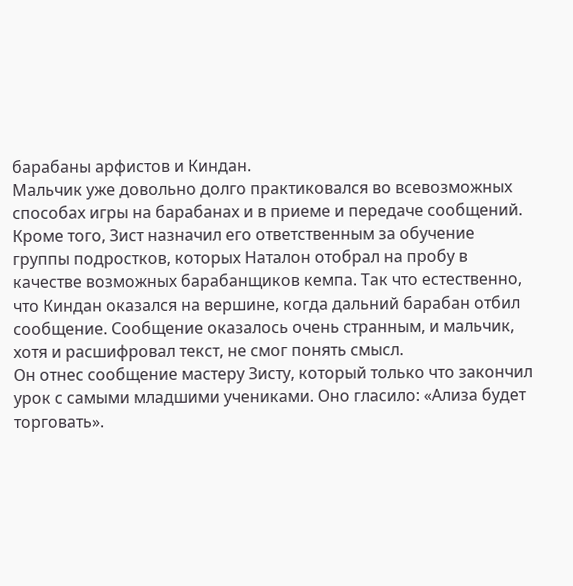барабаны арфистов и Киндан.
Мальчик уже довольно долго практиковался во всевозможных способах игры на барабанах и в приеме и передаче сообщений. Кроме того, Зист назначил его ответственным за обучение группы подростков, которых Наталон отобрал на пробу в качестве возможных барабанщиков кемпа. Так что естественно, что Киндан оказался на вершине, когда дальний барабан отбил сообщение. Сообщение оказалось очень странным, и мальчик, хотя и расшифровал текст, не смог понять смысл.
Он отнес сообщение мастеру Зисту, который только что закончил урок с самыми младшими учениками. Оно гласило: «Ализа будет торговать».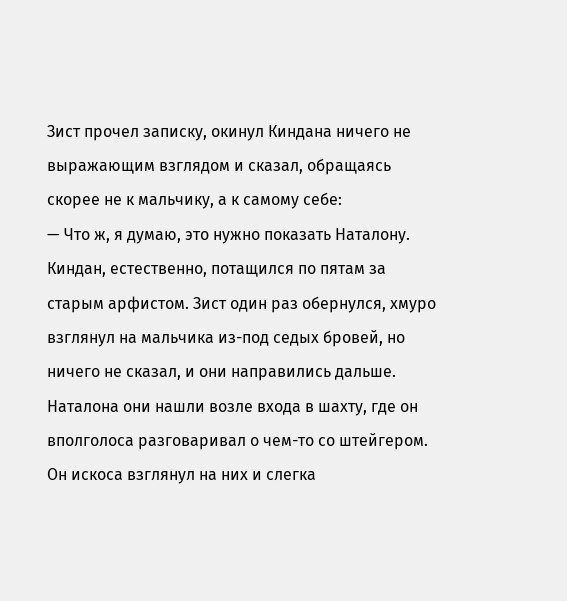Зист прочел записку, окинул Киндана ничего не выражающим взглядом и сказал, обращаясь скорее не к мальчику, а к самому себе:
— Что ж, я думаю, это нужно показать Наталону.
Киндан, естественно, потащился по пятам за старым арфистом. Зист один раз обернулся, хмуро взглянул на мальчика из-под седых бровей, но ничего не сказал, и они направились дальше.
Наталона они нашли возле входа в шахту, где он вполголоса разговаривал о чем-то со штейгером. Он искоса взглянул на них и слегка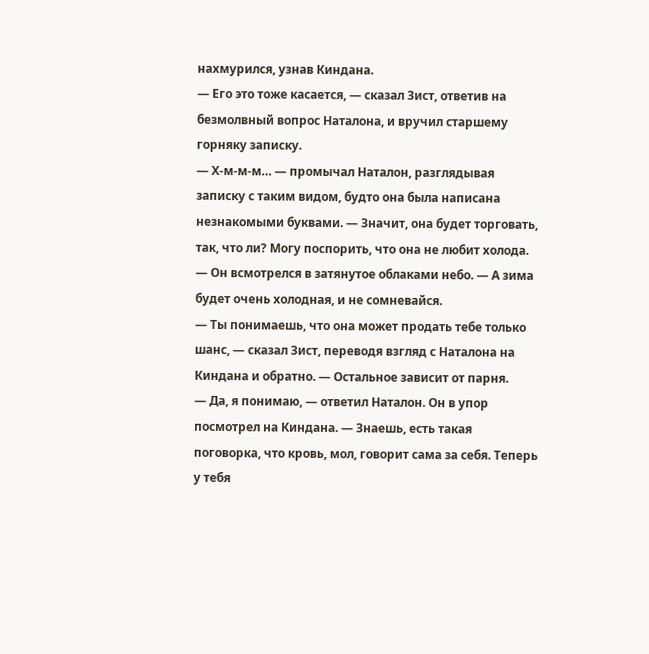нахмурился, узнав Киндана.
— Его это тоже касается, — сказал Зист, ответив на безмолвный вопрос Наталона, и вручил старшему горняку записку.
— Х-м-м-м… — промычал Наталон, разглядывая записку с таким видом, будто она была написана незнакомыми буквами. — Значит, она будет торговать, так, что ли? Могу поспорить, что она не любит холода. — Он всмотрелся в затянутое облаками небо. — А зима будет очень холодная, и не сомневайся.
— Ты понимаешь, что она может продать тебе только шанс, — сказал Зист, переводя взгляд с Наталона на Киндана и обратно. — Остальное зависит от парня.
— Да, я понимаю, — ответил Наталон. Он в упор посмотрел на Киндана. — Знаешь, есть такая поговорка, что кровь, мол, говорит сама за себя. Теперь у тебя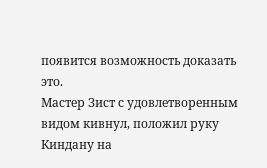появится возможность доказать это.
Мастер Зист с удовлетворенным видом кивнул, положил руку Киндану на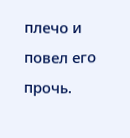плечо и повел его прочь.